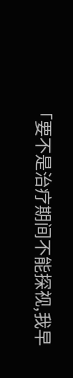「要不是治疗期间不能探视,我早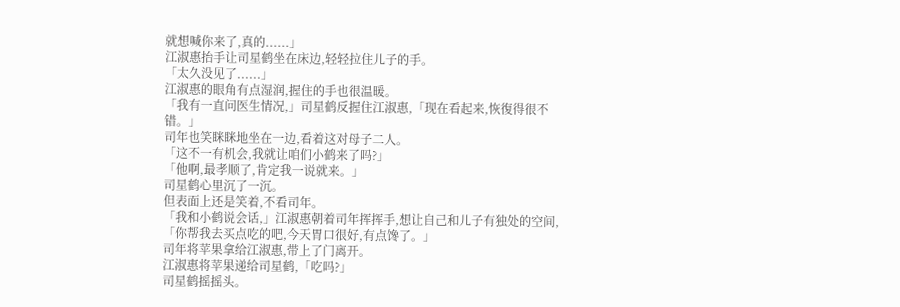就想喊你来了,真的......」
江淑惠抬手让司星鹤坐在床边,轻轻拉住儿子的手。
「太久没见了......」
江淑惠的眼角有点湿润,握住的手也很温暖。
「我有一直问医生情况,」司星鹤反握住江淑惠,「现在看起来,恢復得很不错。」
司年也笑眯眯地坐在一边,看着这对母子二人。
「这不一有机会,我就让咱们小鹤来了吗?」
「他啊,最孝顺了,肯定我一说就来。」
司星鹤心里沉了一沉。
但表面上还是笑着,不看司年。
「我和小鹤说会话,」江淑惠朝着司年挥挥手,想让自己和儿子有独处的空间,「你帮我去买点吃的吧,今天胃口很好,有点馋了。」
司年将苹果拿给江淑惠,带上了门离开。
江淑惠将苹果递给司星鹤,「吃吗?」
司星鹤摇摇头。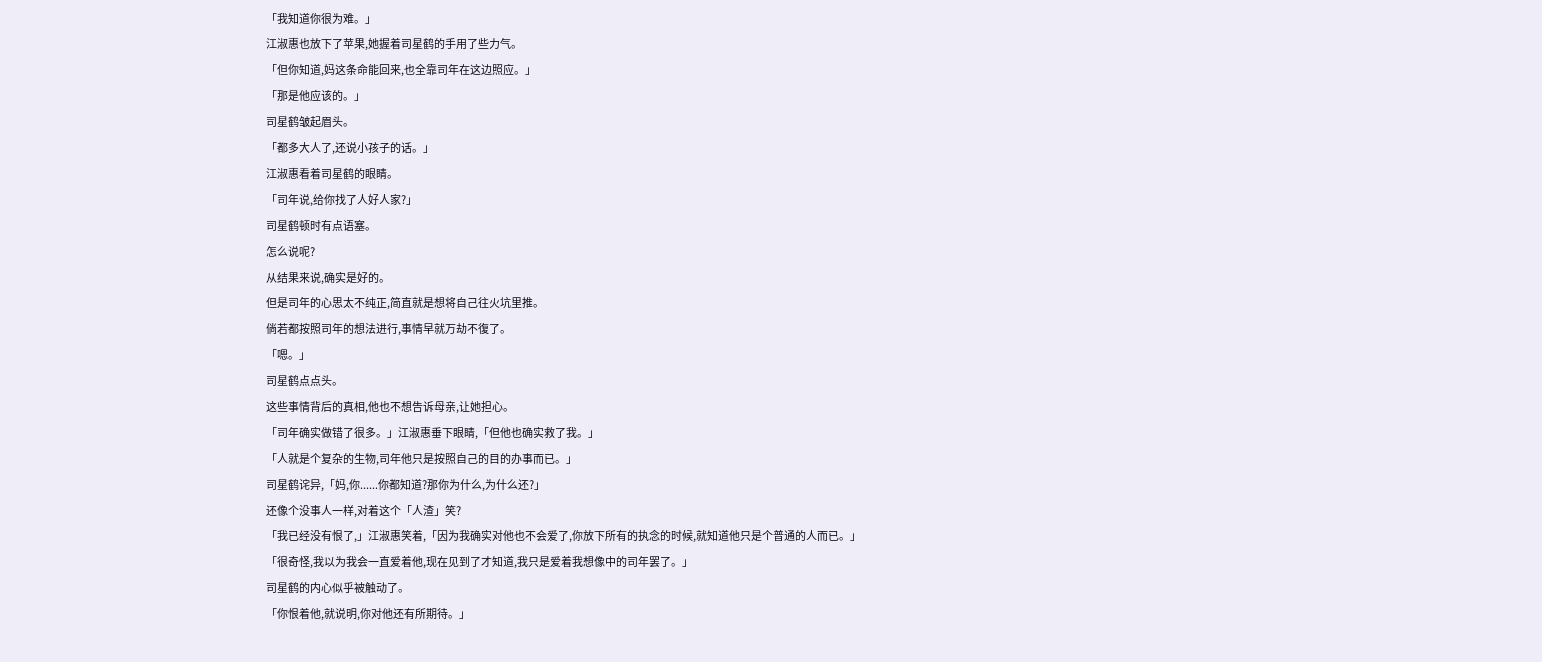「我知道你很为难。」
江淑惠也放下了苹果,她握着司星鹤的手用了些力气。
「但你知道,妈这条命能回来,也全靠司年在这边照应。」
「那是他应该的。」
司星鹤皱起眉头。
「都多大人了,还说小孩子的话。」
江淑惠看着司星鹤的眼睛。
「司年说,给你找了人好人家?」
司星鹤顿时有点语塞。
怎么说呢?
从结果来说,确实是好的。
但是司年的心思太不纯正,简直就是想将自己往火坑里推。
倘若都按照司年的想法进行,事情早就万劫不復了。
「嗯。」
司星鹤点点头。
这些事情背后的真相,他也不想告诉母亲,让她担心。
「司年确实做错了很多。」江淑惠垂下眼睛,「但他也确实救了我。」
「人就是个复杂的生物,司年他只是按照自己的目的办事而已。」
司星鹤诧异,「妈,你......你都知道?那你为什么,为什么还?」
还像个没事人一样,对着这个「人渣」笑?
「我已经没有恨了,」江淑惠笑着,「因为我确实对他也不会爱了,你放下所有的执念的时候,就知道他只是个普通的人而已。」
「很奇怪,我以为我会一直爱着他,现在见到了才知道,我只是爱着我想像中的司年罢了。」
司星鹤的内心似乎被触动了。
「你恨着他,就说明,你对他还有所期待。」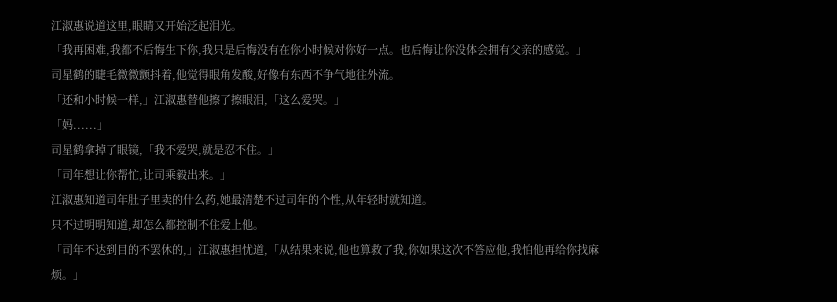江淑惠说道这里,眼睛又开始泛起泪光。
「我再困难,我都不后悔生下你,我只是后悔没有在你小时候对你好一点。也后悔让你没体会拥有父亲的感觉。」
司星鹤的睫毛微微颤抖着,他觉得眼角发酸,好像有东西不争气地往外流。
「还和小时候一样,」江淑惠替他擦了擦眼泪,「这么爱哭。」
「妈......」
司星鹤拿掉了眼镜,「我不爱哭,就是忍不住。」
「司年想让你帮忙,让司乘毅出来。」
江淑惠知道司年肚子里卖的什么药,她最清楚不过司年的个性,从年轻时就知道。
只不过明明知道,却怎么都控制不住爱上他。
「司年不达到目的不罢休的,」江淑惠担忧道,「从结果来说,他也算救了我,你如果这次不答应他,我怕他再给你找麻烦。」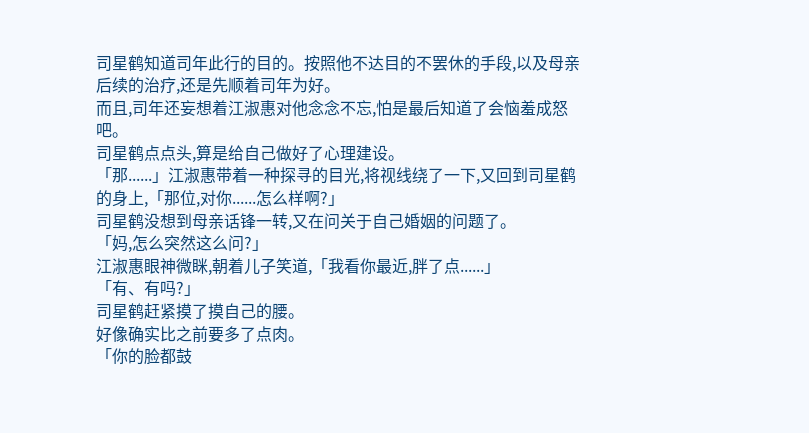司星鹤知道司年此行的目的。按照他不达目的不罢休的手段,以及母亲后续的治疗,还是先顺着司年为好。
而且,司年还妄想着江淑惠对他念念不忘,怕是最后知道了会恼羞成怒吧。
司星鹤点点头,算是给自己做好了心理建设。
「那......」江淑惠带着一种探寻的目光,将视线绕了一下,又回到司星鹤的身上,「那位,对你......怎么样啊?」
司星鹤没想到母亲话锋一转,又在问关于自己婚姻的问题了。
「妈,怎么突然这么问?」
江淑惠眼神微眯,朝着儿子笑道,「我看你最近,胖了点......」
「有、有吗?」
司星鹤赶紧摸了摸自己的腰。
好像确实比之前要多了点肉。
「你的脸都鼓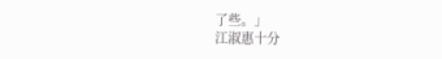了些。」
江淑惠十分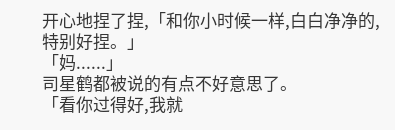开心地捏了捏,「和你小时候一样,白白净净的,特别好捏。」
「妈......」
司星鹤都被说的有点不好意思了。
「看你过得好,我就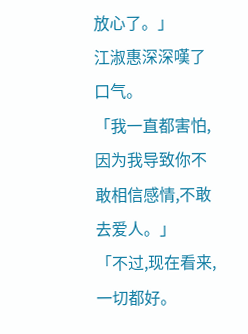放心了。」
江淑惠深深嘆了口气。
「我一直都害怕,因为我导致你不敢相信感情,不敢去爱人。」
「不过,现在看来,一切都好。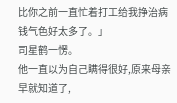比你之前一直忙着打工给我挣治病钱气色好太多了。」
司星鹤一愣。
他一直以为自己瞒得很好,原来母亲早就知道了,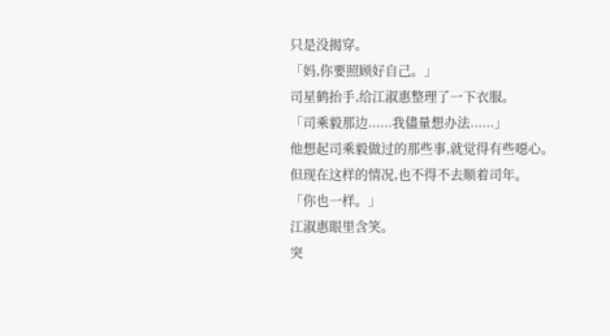只是没揭穿。
「妈,你要照顾好自己。」
司星鹤抬手,给江淑惠整理了一下衣服。
「司乘毅那边......我儘量想办法......」
他想起司乘毅做过的那些事,就觉得有些噁心。
但现在这样的情况,也不得不去顺着司年。
「你也一样。」
江淑惠眼里含笑。
突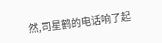然,司星鹤的电话响了起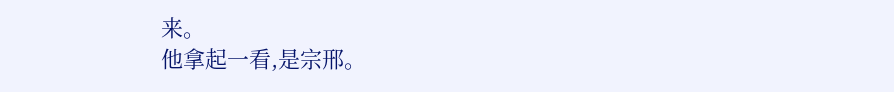来。
他拿起一看,是宗邢。